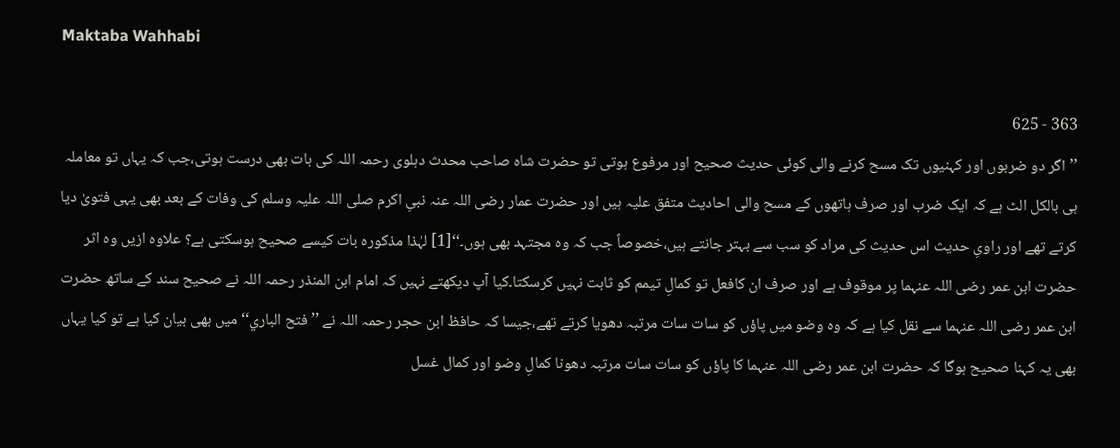Maktaba Wahhabi

363 - 625
’’اگر دو ضربوں اور کہنیوں تک مسح کرنے والی کوئی حدیث صحیح اور مرفوع ہوتی تو حضرت شاہ صاحب محدث دہلوی رحمہ اللہ کی بات بھی درست ہوتی،جب کہ یہاں تو معاملہ ہی بالکل الٹ ہے کہ ایک ضرب اور صرف ہاتھوں کے مسح والی احادیث متفق علیہ ہیں اور حضرت عمار رضی اللہ عنہ نبیِ اکرم صلی اللہ علیہ وسلم کی وفات کے بعد بھی یہی فتویٰ دیا کرتے تھے اور راویِ حدیث اس حدیث کی مراد کو سب سے بہتر جانتے ہیں،خصوصاً جب کہ وہ مجتہد بھی ہوں۔‘‘[1] لہٰذا مذکورہ بات کیسے صحیح ہوسکتی ہے؟ علاوہ ازیں وہ اثر حضرت ابن عمر رضی اللہ عنہما پر موقوف ہے اور صرف ان کافعل تو کمالِ تیمم کو ثابت نہیں کرسکتا۔کیا آپ دیکھتے نہیں کہ امام ابن المنذر رحمہ اللہ نے صحیح سند کے ساتھ حضرت ابن عمر رضی اللہ عنہما سے نقل کیا ہے کہ وہ وضو میں پاؤں کو سات سات مرتبہ دھویا کرتے تھے،جیسا کہ حافظ ابن حجر رحمہ اللہ نے ’’فتح الباري‘‘ میں بھی بیان کیا ہے تو کیا یہاں بھی یہ کہنا صحیح ہوگا کہ حضرت ابن عمر رضی اللہ عنہما کا پاؤں کو سات سات مرتبہ دھونا کمالِ وضو اور کمال غسل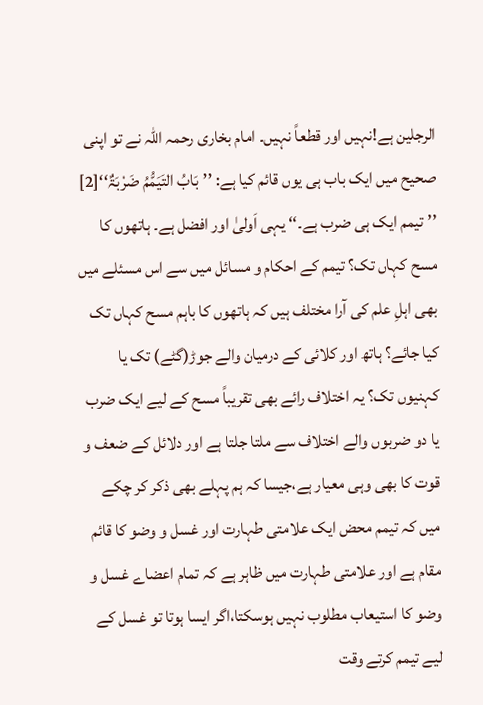الرجلین ہے!نہیں اور قطعاً نہیں۔ امام بخاری رحمہ اللہ نے تو اپنی صحیح میں ایک باب ہی یوں قائم کیا ہے: ’’بَابُ التَیَمُّمُ ضَرْبَۃٌ‘‘[2] ’’تیمم ایک ہی ضرب ہے۔‘‘ یہی اَولیٰ اور افضل ہے۔ ہاتھوں کا مسح کہاں تک؟ تیمم کے احکام و مسائل میں سے اس مسئلے میں بھی اہلِ علم کی آرا مختلف ہیں کہ ہاتھوں کا باہم مسح کہاں تک کیا جائے؟ ہاتھ اور کلائی کے درمیان والے جوڑ(گٹے) تک یا کہنیوں تک؟ یہ اختلاف رائے بھی تقریباً مسح کے لیے ایک ضرب یا دو ضربوں والے اختلاف سے ملتا جلتا ہے اور دلائل کے ضعف و قوت کا بھی وہی معیار ہے،جیسا کہ ہم پہلے بھی ذکر کر چکے میں کہ تیمم محض ایک علامتی طہارت اور غسل و وضو کا قائم مقام ہے اور علامتی طہارت میں ظاہر ہے کہ تمام اعضاے غسل و وضو کا استیعاب مطلوب نہیں ہوسکتا،اگر ایسا ہوتا تو غسل کے لیے تیمم کرتے وقت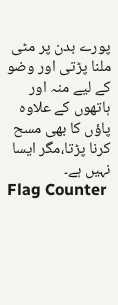پورے بدن پر مٹی ملنا پڑتی اور وضو کے لیے منہ اور ہاتھوں کے علاوہ پاؤں کا بھی مسح کرنا پڑتا،مگر ایسا نہیں ہے۔
Flag Counter